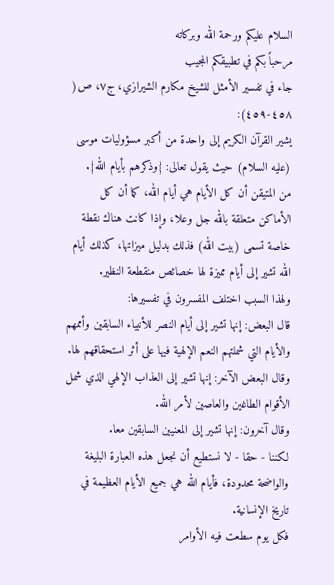السلام عليكم ورحمة الله وبركاته
مرحباً بكم في تطبيقكم المجيب
جاء في تفسير الأمثل للشيخ مكارم الشيرازي، ج٧، ص( ٤٥٨-٤٥٩):
يشير القرآن الكريم إلى واحدة من أكبر مسؤوليات موسى (عليه السلام) حيث يقول تعالى: {وذكرهم بأيام الله}.
من المتيقن أن كل الأيام هي أيام الله، كما أن كل الأماكن متعلقة بالله جل وعلا، وإذا كانت هناك نقطة خاصة تسمى (بيت الله) فذلك بدليل ميزاتها، كذلك أيام الله تشير إلى أيام مميزة لها خصائص منقطعة النظير.
ولهذا السبب اختلف المفسرون في تفسيرها:
قال البعض: إنها تشير إلى أيام النصر للأنبياء السابقين وأممهم والأيام التي شملتهم النعم الإلهية فيها على أثر استحقاقهم لها.
وقال البعض الآخر: إنها تشير إلى العذاب الإلهي الذي شمل الأقوام الطاغين والعاصين لأمر الله.
وقال آخرون: إنها تشير إلى المعنيين السابقين معا.
لكننا - حقا - لا نستطيع أن نجعل هذه العبارة البليغة والواضحة محدودة، فأيام الله هي جميع الأيام العظيمة في تاريخ الإنسانية.
فكل يوم سطعت فيه الأوامر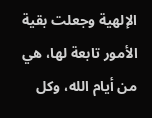الإلهية وجعلت بقية الأمور تابعة لها، هي من أيام الله، وكل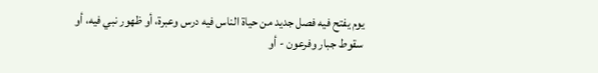يوم يفتح فيه فصل جديد من حياة الناس فيه درس وعبرة، أو ظهور نبي فيه، أو سقوط جبار وفرعون - أو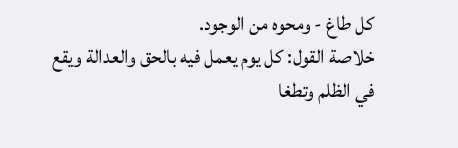كل طاغ - ومحوه من الوجود.
خلاصة القول: كل يوم يعمل فيه بالحق والعدالة ويقع في الظلم وتطغا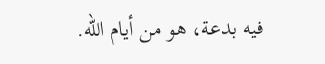فيه بدعة، هو من أيام الله.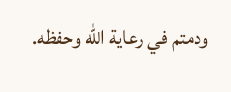ودمتم في رعاية الله وحفظه.